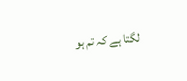لگتا ہے کہ تم ہو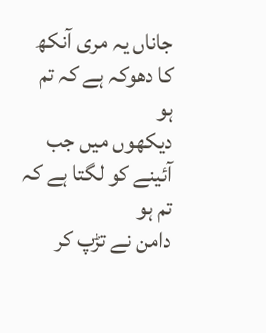جاناں یہ مری آنکھ کا دھوکہ ہے کہ تم ہو
دیکھوں میں جب آئینے کو لگتا ہے کہ تم ہو
دامن نے تڑپ کر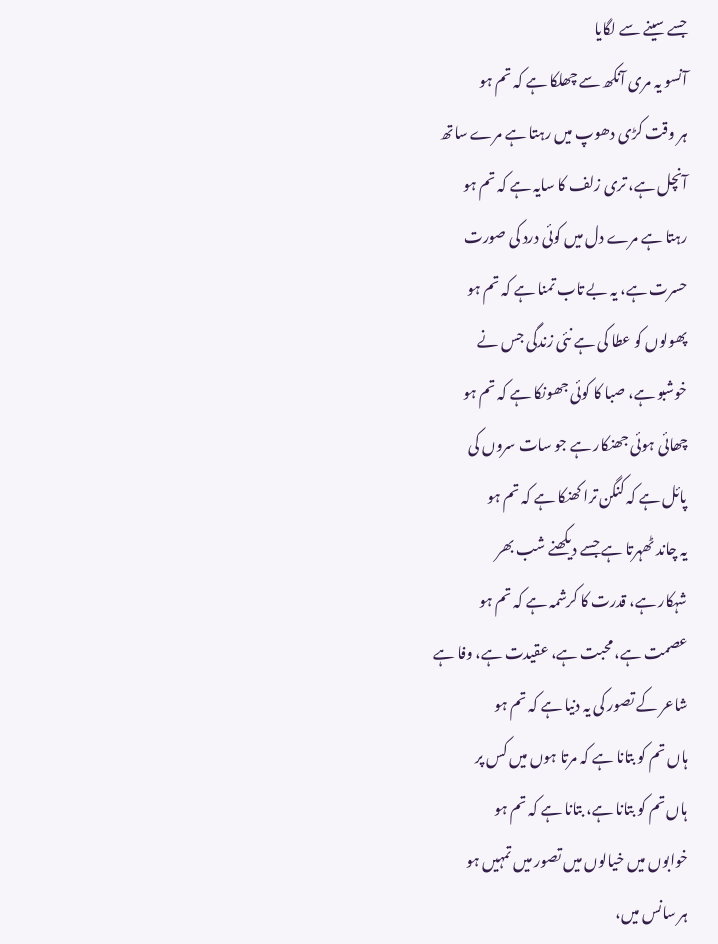جسے سینے سے لگایا
آنسو یہ مری آنکھ سے چھلکا ہے کہ تم ہو
ہر وقت کڑی دھوپ میں رہتا ہے مرے ساتھ
آنچل ہے، تری زلف کا سایہ ہے کہ تم ہو
رہتا ہے مرے دل میں کوئی درد کی صورت
حسرت ہے، یہ بے تاب تمنا ہے کہ تم ہو
پھولوں کو عطا کی ہے نئی زندگی جس نے
خوشبو ہے، صبا کا کوئی جھونکا ہے کہ تم ہو
چھائی ہوئی جھنکار ہے جو سات سروں کی
پائل ہے کہ کنگن ترا کھنکا ہے کہ تم ہو
یہ چاند ٹھہرتا ہے جسے دیکھنے شب بھر
شہکار ہے، قدرت کا کرشمہ ہے کہ تم ہو
عصمت ہے، محبت ہے، عقیدت ہے، وفا ہے
شاعر کے تصور کی یہ دنیا ہے کہ تم ہو
ہاں تم کو بتانا ہے کہ مرتا ہوں میں کس پر
ہاں تم کو بتانا ہے، بتانا ہے کہ تم ہو
خوابوں میں خیالوں میں تصور میں تمہیں ہو
ہر سانس میں،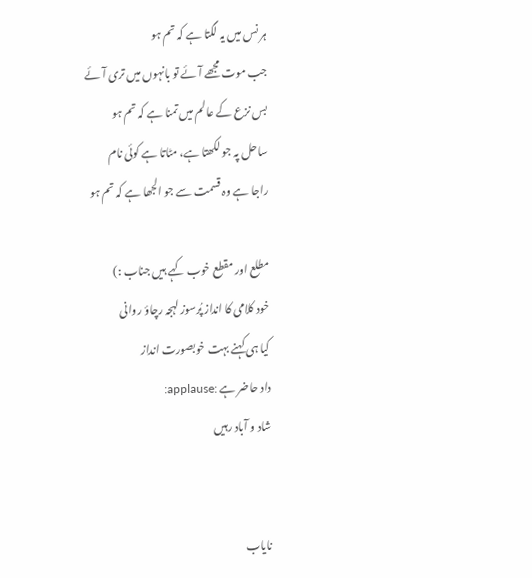ہر نس میں یہ لگتا ہے کہ تم ہو
جب موت مجھے آئے تو بانہوں میں تری آئے
بس نزع کے عالم میں تمنا ہے کہ تم ہو
ساحل پہ جو لکھتا ہے، مٹاتا ہے کوئی نام
راجا ہے وہ قسمت سے جو الجھا ہے کہ تم ہو

مطلع اور مقطع خوب کہے ہیں جناب :)
خود کلامی کا انداز پُرسوز لہجہ رچاؤ روانی
کیا ہی کہنے بہت خوبصورت انداز
داد حاضر ہے :applause:
شاد و آباد رہیں


نایاب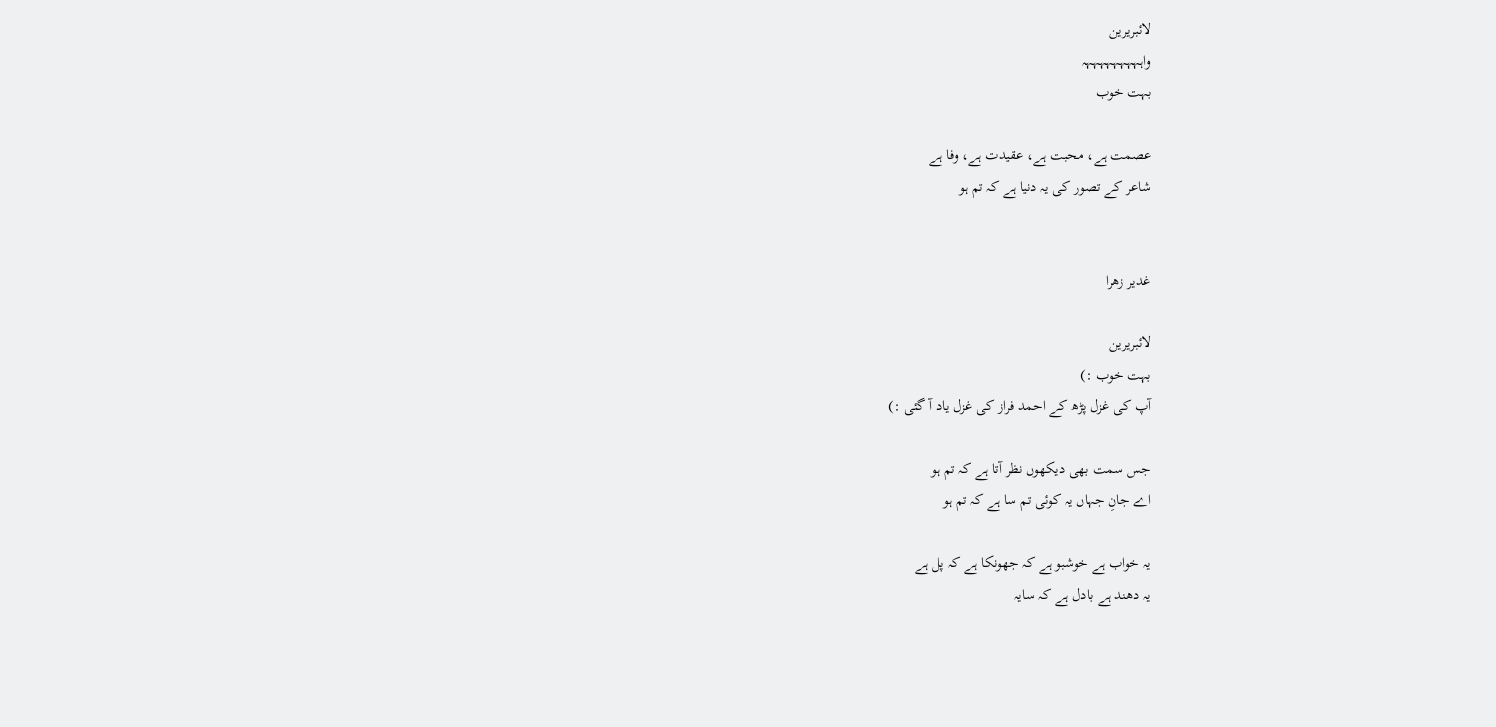لائبریرین
واہہہہہہہہہہ
بہت خوب

عصمت ہے، محبت ہے، عقیدت ہے، وفا ہے
شاعر کے تصور کی یہ دنیا ہے کہ تم ہو


غدیر زھرا

لائبریرین
بہت خوب :)
آپ کی غزل پڑھ کے احمد فراز کی غزل یاد آ گئی :)

جس سمت بھی دیکھوں نظر آتا ہے کہ تم ہو
اے جانِ جہاں یہ کوئی تم سا ہے کہ تم ہو

یہ خواب ہے خوشبو ہے کہ جھونکا ہے کہ پل ہے
یہ دھند ہے بادل ہے کہ سایہ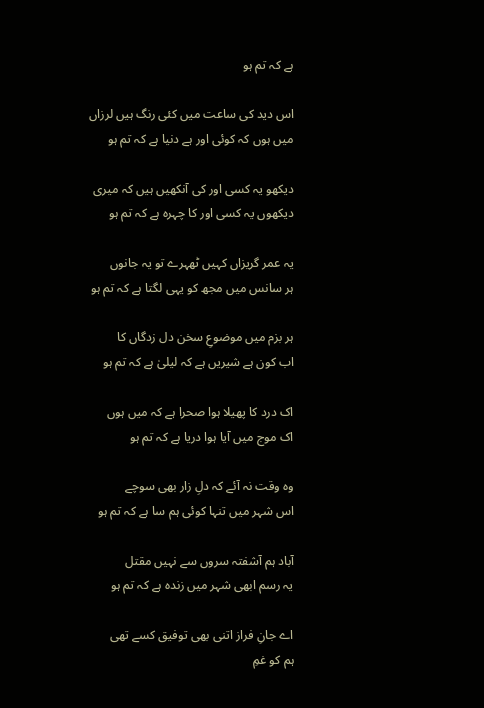ہے کہ تم ہو

اس دید کی ساعت میں کئی رنگ ہیں لرزاں
میں ہوں کہ کوئی اور ہے دنیا ہے کہ تم ہو

دیکھو یہ کسی اور کی آنکھیں ہیں کہ میری
دیکھوں یہ کسی اور کا چہرہ ہے کہ تم ہو

یہ عمر گریزاں کہیں ٹھہرے تو یہ جانوں
ہر سانس میں مجھ کو یہی لگتا ہے کہ تم ہو

ہر بزم میں‌ موضوعِ سخن دل زدگاں کا
اب کون ہے شیریں ہے کہ لیلیٰ ہے کہ تم ہو

اک درد کا پھیلا ہوا صحرا ہے کہ میں ہوں
اک موج میں آیا ہوا دریا ہے کہ تم ہو

وہ وقت نہ آئے کہ دلِ زار بھی سوچے
اس شہر میں تنہا کوئی ہم سا ہے کہ تم ہو

آباد ہم آشفتہ سروں سے نہیں مقتل
یہ رسم ابھی شہر میں زندہ ہے کہ تم ہو

اے جانِ فراز اتنی بھی توفیق کسے تھی
ہم کو غمِ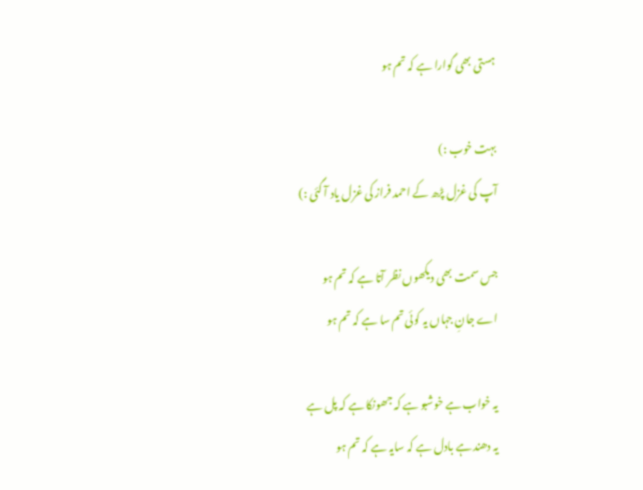ہستی بھی گوارا ہے کہ تم ہو

بہت خوب :)
آپ کی غزل پڑھ کے احمد فراز کی غزل یاد آ گئی :)

جس سمت بھی دیکھوں نظر آتا ہے کہ تم ہو
اے جانِ جہاں یہ کوئی تم سا ہے کہ تم ہو

یہ خواب ہے خوشبو ہے کہ جھونکا ہے کہ پل ہے
یہ دھند ہے بادل ہے کہ سایہ ہے کہ تم ہو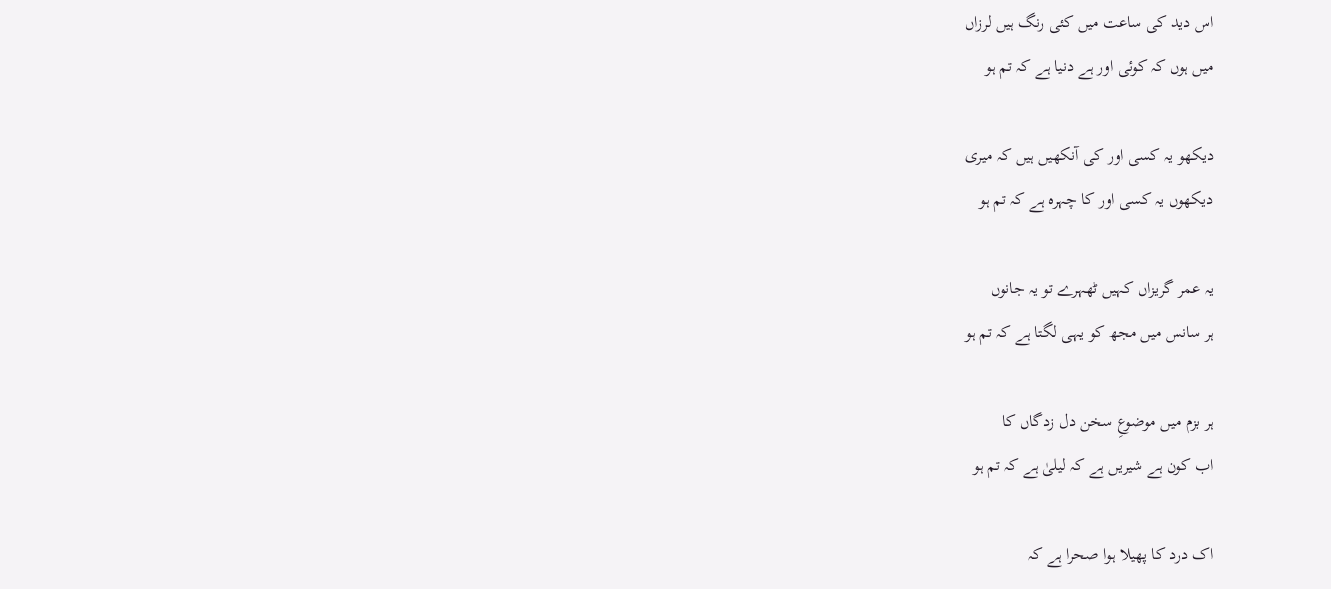اس دید کی ساعت میں کئی رنگ ہیں لرزاں
میں ہوں کہ کوئی اور ہے دنیا ہے کہ تم ہو

دیکھو یہ کسی اور کی آنکھیں ہیں کہ میری
دیکھوں یہ کسی اور کا چہرہ ہے کہ تم ہو

یہ عمر گریزاں کہیں ٹھہرے تو یہ جانوں
ہر سانس میں مجھ کو یہی لگتا ہے کہ تم ہو

ہر بزم میں‌ موضوعِ سخن دل زدگاں کا
اب کون ہے شیریں ہے کہ لیلیٰ ہے کہ تم ہو

اک درد کا پھیلا ہوا صحرا ہے کہ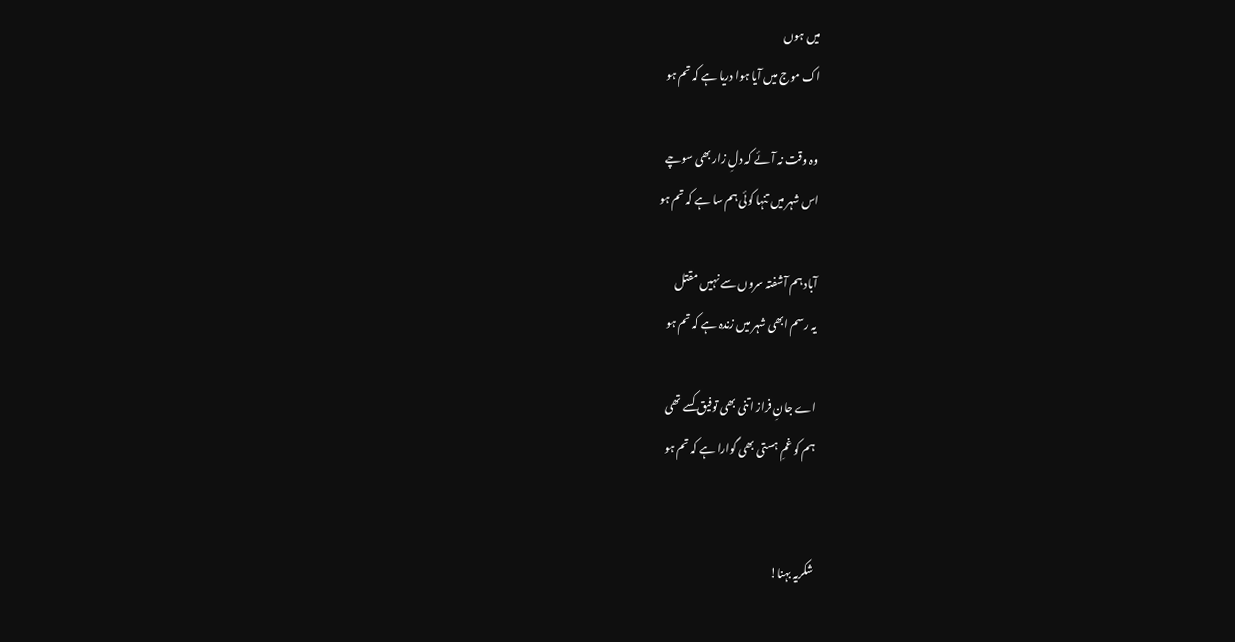میں ہوں
اک موج میں آیا ہوا دریا ہے کہ تم ہو

وہ وقت نہ آئے کہ دلِ زار بھی سوچے
اس شہر میں تنہا کوئی ہم سا ہے کہ تم ہو

آباد ہم آشفتہ سروں سے نہیں مقتل
یہ رسم ابھی شہر میں زندہ ہے کہ تم ہو

اے جانِ فراز اتنی بھی توفیق کسے تھی
ہم کو غمِ ہستی بھی گوارا ہے کہ تم ہو


شکریہ بہنا!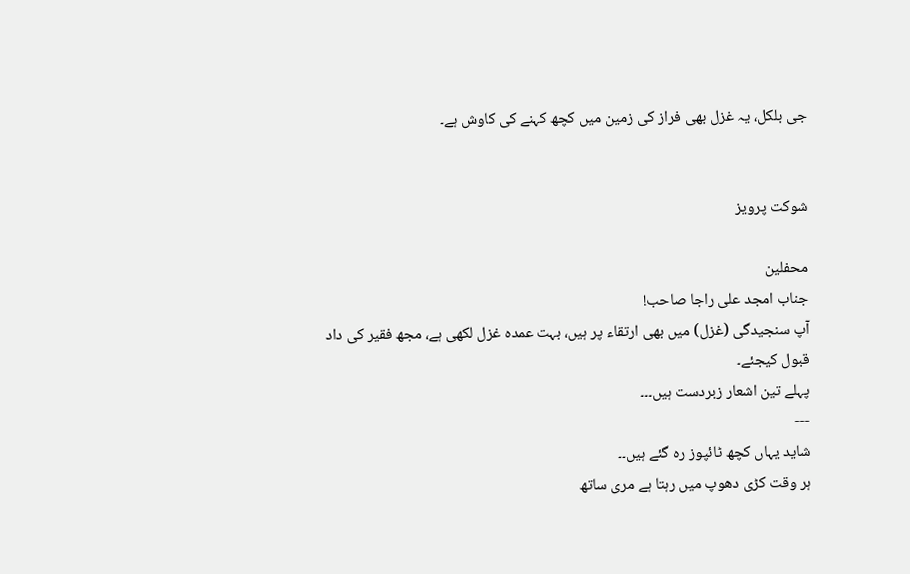جی بلکل، یہ غزل بھی فراز کی زمین میں کچھ کہنے کی کاوش ہے۔


شوکت پرویز

محفلین
جناب امجد علی راجا صاحب!
آپ سنجیدگی (غزل) میں بھی ارتقاء پر ہیں، بہت عمدہ غزل لکھی ہے، مجھ فقیر کی داد قبول کیجئے۔
پہلے تین اشعار زبردست ہیں۔۔۔
---
شاید یہاں کچھ ٹائپوز رہ گئے ہیں۔۔
ہر وقت کڑی دھوپ میں رہتا ہے مری ساتھ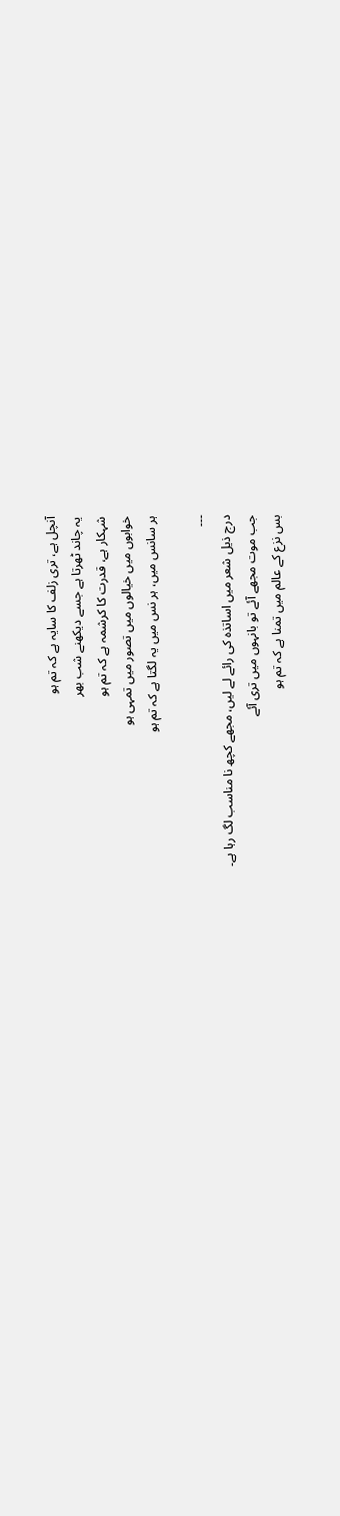آنچل ہے، تری زلف کا سایہ ہے کہ تم ہو
یہ چاند ٹھرتا ہے جسے دیکھنے شب بھر
شہکار ہے، قدرت کا کرشمہ ہے کہ تم ہو
خوابوں میں خیالوں میں تصور میں تمہی ہو
ہر سانس میں، ہر نس میں یہ لگتا ہے کہ تم ہو

---
درج ذیل شعر میں اساتذہ کی رائے لے لیں، مجھے کچھ نا مناسب لگ رہا ہے۔
جب موت مجھے آئے تو بانہوں میں تری آئے
بس نزع کے عالم میں تمنا ہے کہ تم ہو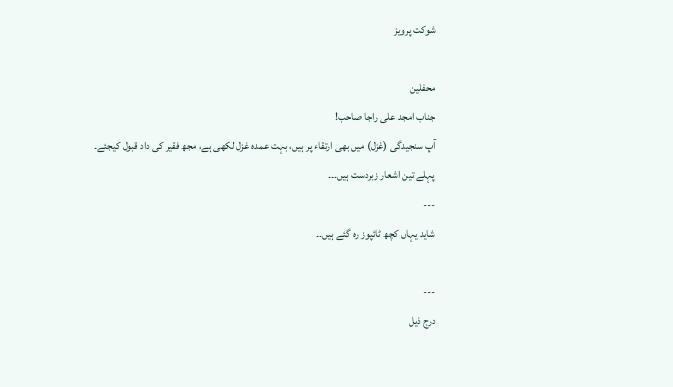شوکت پرویز

محفلین
جناب امجد علی راجا صاحب!
آپ سنجیدگی (غزل) میں بھی ارتقاء پر ہیں، بہت عمدہ غزل لکھی ہے، مجھ فقیر کی داد قبول کیجئے۔
پہلے تین اشعار زبردست ہیں۔۔۔
---
شاید یہاں کچھ ٹائپوز رہ گئے ہیں۔۔

---
درج ذیل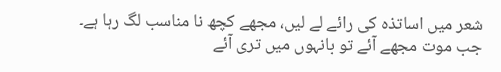شعر میں اساتذہ کی رائے لے لیں، مجھے کچھ نا مناسب لگ رہا ہے۔
جب موت مجھے آئے تو بانہوں میں تری آئے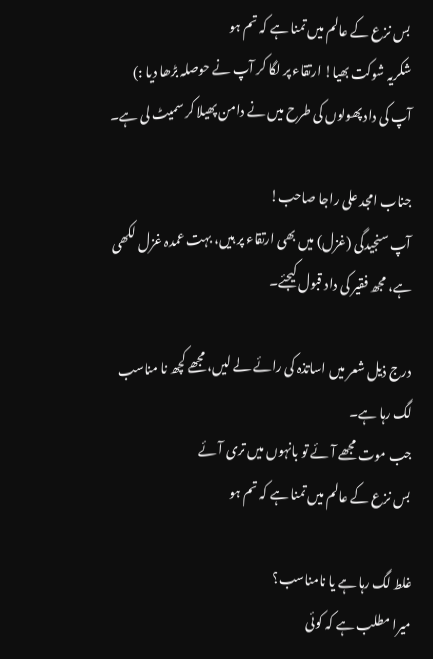بس نزع کے عالم میں تمنا ہے کہ تم ہو
شکریہ شوکت بھیا! ارتقاء پر لگا کر آپ نے حوصلہ بڑھا دیا :)
آپ کی داد پھولوں کی طرح میں نے دامن پھیلا کر سمیٹ لی ہے۔

جناب امجد علی راجا صاحب!
آپ سنجیدگی (غزل) میں بھی ارتقاء پر ہیں، بہت عمدہ غزل لکھی ہے، مجھ فقیر کی داد قبول کیجئے۔

درج ذیل شعر میں اساتذہ کی رائے لے لیں، مجھے کچھ نا مناسب لگ رہا ہے۔
جب موت مجھے آئے تو بانہوں میں تری آئے
بس نزع کے عالم میں تمنا ہے کہ تم ہو

غلط لگ رہا ہے یا نامناسب؟
میرا مطلب ہے کہ کوئی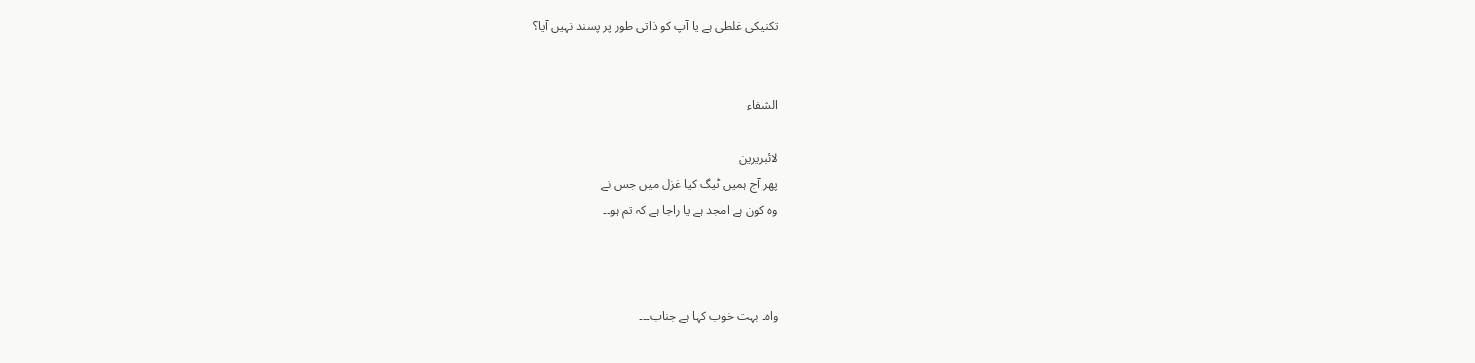تکنیکی غلطی ہے یا آپ کو ذاتی طور پر پسند نہیں آیا؟


الشفاء

لائبریرین
پھر آج ہمیں ٹیگ کیا غزل میں جس نے
وہ کون ہے امجد ہے یا راجا ہے کہ تم ہو۔۔



واہ۔ بہت خوب کہا ہے جناب۔۔۔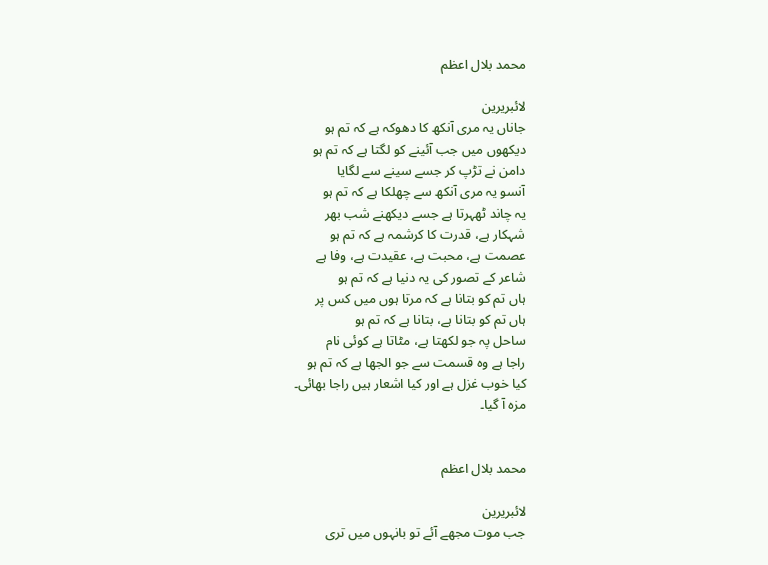محمد بلال اعظم

لائبریرین
جاناں یہ مری آنکھ کا دھوکہ ہے کہ تم ہو
دیکھوں میں جب آئینے کو لگتا ہے کہ تم ہو
دامن نے تڑپ کر جسے سینے سے لگایا
آنسو یہ مری آنکھ سے چھلکا ہے کہ تم ہو
یہ چاند ٹھہرتا ہے جسے دیکھنے شب بھر
شہکار ہے، قدرت کا کرشمہ ہے کہ تم ہو
عصمت ہے، محبت ہے، عقیدت ہے، وفا ہے
شاعر کے تصور کی یہ دنیا ہے کہ تم ہو
ہاں تم کو بتانا ہے کہ مرتا ہوں میں کس پر
ہاں تم کو بتانا ہے، بتانا ہے کہ تم ہو
ساحل پہ جو لکھتا ہے، مٹاتا ہے کوئی نام
راجا ہے وہ قسمت سے جو الجھا ہے کہ تم ہو
کیا خوب غزل ہے اور کیا اشعار ہیں راجا بھائی۔
مزہ آ گیا۔


محمد بلال اعظم

لائبریرین
جب موت مجھے آئے تو بانہوں میں تری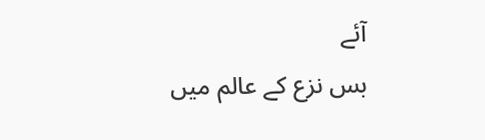آئے
بس نزع کے عالم میں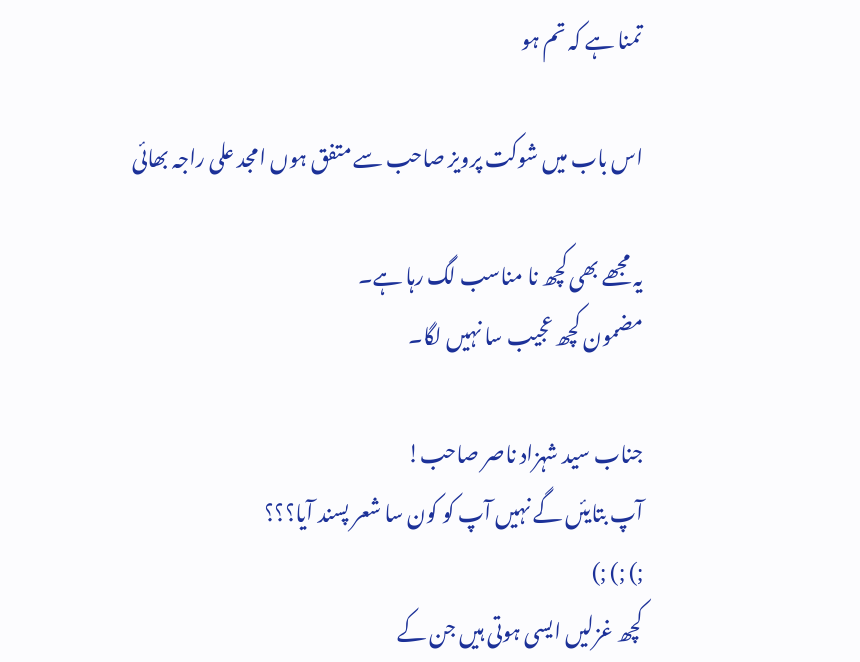تمنا ہے کہ تم ہو

اس باب میں شوکت پرویز صاحب سے متفق ہوں امجد علی راجہ بھائی

یہ مجھے بھی کچھ نا مناسب لگ رہا ہے۔
مضمون کچھ عجیب سا نہیں لگا۔

جناب سید شہزاد ناصر صاحب!
آپ بتایئں گے نہیں آپ کو کون سا شعر پسند آیا؟؟؟
;) ;) ;)
کچھ غزلیں ایسی ہوتی ہیں جن کے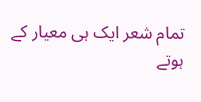تمام شعر ایک ہی معیار کے ہوتے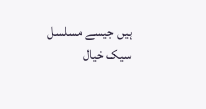ہیں جیسے مسلسل سیک خیال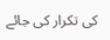کی تکرار کی جائے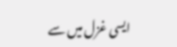ایسی غزل میں سے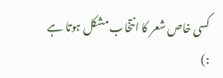کسی خاص شعر کا انتخاب مشکل ہوتا ہے :)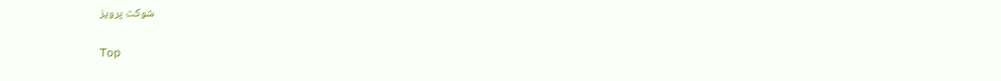شوکت پرویز

Top